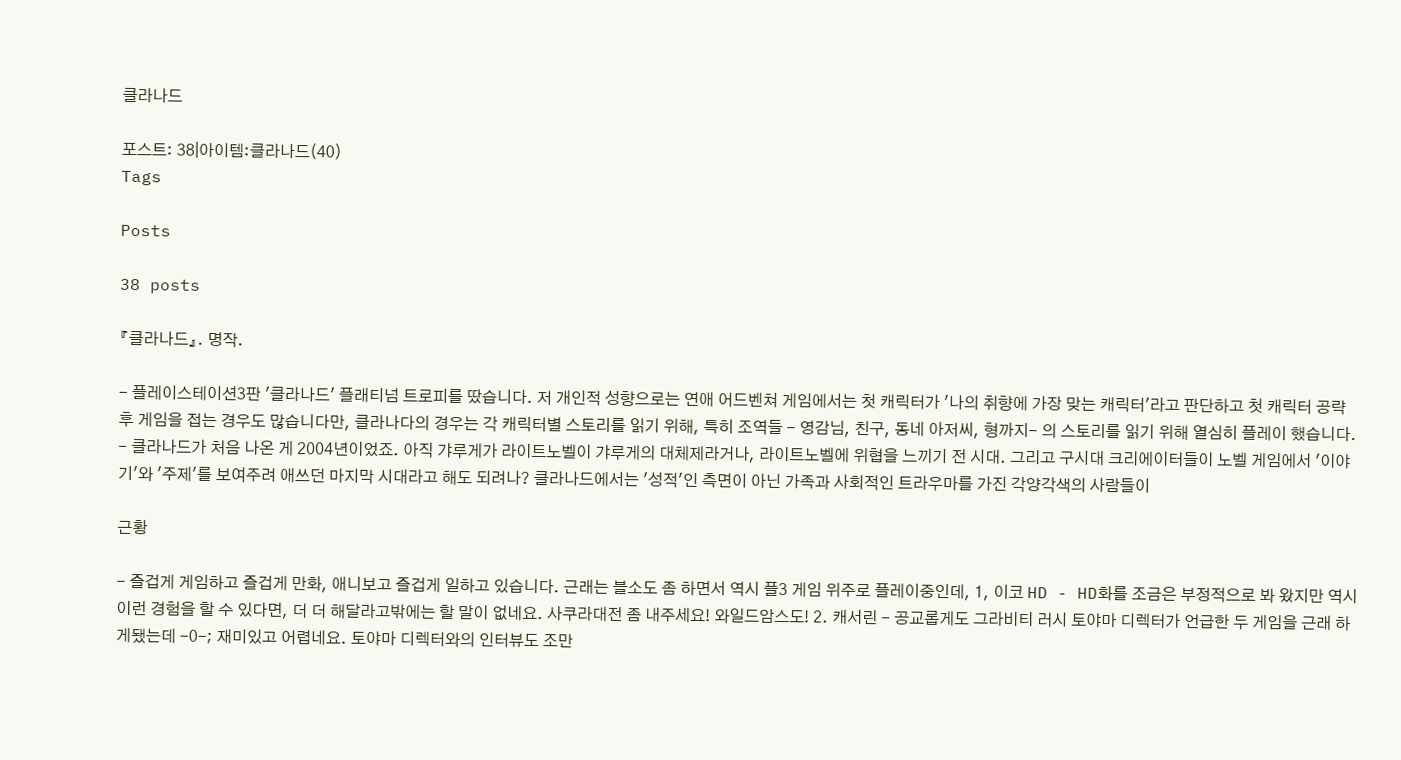클라나드

포스트: 38|아이템:클라나드(40)
Tags

Posts

38 posts

『클라나드』. 명작.

- 플레이스테이션3판 '클라나드' 플래티넘 트로피를 땄습니다. 저 개인적 성향으로는 연애 어드벤쳐 게임에서는 첫 캐릭터가 '나의 취향에 가장 맞는 캐릭터'라고 판단하고 첫 캐릭터 공략 후 게임을 접는 경우도 많습니다만, 클라나다의 경우는 각 캐릭터별 스토리를 읽기 위해, 특히 조역들 - 영감님, 친구, 동네 아저씨, 형까지- 의 스토리를 읽기 위해 열심히 플레이 했습니다. - 클라나드가 처음 나온 게 2004년이었죠. 아직 갸루게가 라이트노벨이 갸루게의 대체제라거나, 라이트노벨에 위협을 느끼기 전 시대. 그리고 구시대 크리에이터들이 노벨 게임에서 '이야기'와 '주제'를 보여주려 애쓰던 마지막 시대라고 해도 되려나? 클라나드에서는 '성적'인 측면이 아닌 가족과 사회적인 트라우마를 가진 각양각색의 사람들이

근황

- 즐겁게 게임하고 즐겁게 만화, 애니보고 즐겁게 일하고 있습니다. 근래는 블소도 좀 하면서 역시 플3 게임 위주로 플레이중인데, 1, 이코 HD - HD화를 조금은 부정적으로 봐 왔지만 역시 이런 경험을 할 수 있다면, 더 더 해달라고밖에는 할 말이 없네요. 사쿠라대전 좀 내주세요! 와일드암스도! 2. 캐서린 - 공교롭게도 그라비티 러시 토야마 디렉터가 언급한 두 게임을 근래 하게됐는데 -0-; 재미있고 어렵네요. 토야마 디렉터와의 인터뷰도 조만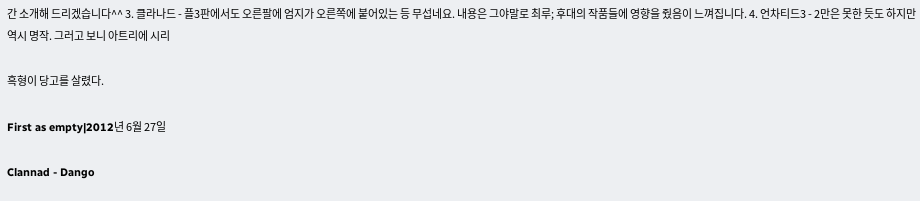간 소개해 드리겠습니다^^ 3. 클라나드 - 플3판에서도 오른팔에 엄지가 오른쪽에 붙어있는 등 무섭네요. 내용은 그야말로 최루; 후대의 작품들에 영향을 줬음이 느껴집니다. 4. 언차티드3 - 2만은 못한 듯도 하지만 역시 명작. 그러고 보니 아트리에 시리

흑형이 당고를 살렸다.

First as empty|2012년 6월 27일

Clannad - Dango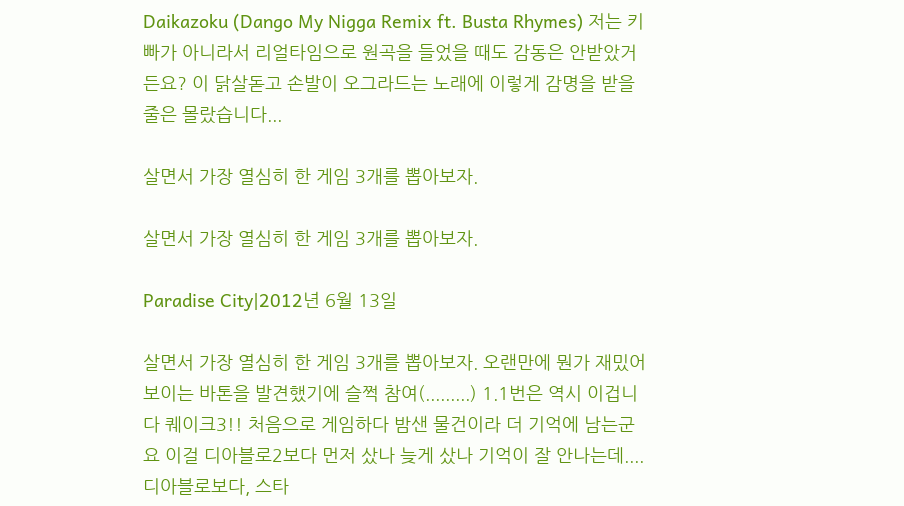Daikazoku (Dango My Nigga Remix ft. Busta Rhymes) 저는 키빠가 아니라서 리얼타임으로 원곡을 들었을 때도 감동은 안받았거든요? 이 닭살돋고 손발이 오그라드는 노래에 이렇게 감명을 받을줄은 몰랐습니다...

살면서 가장 열심히 한 게임 3개를 뽑아보자.

살면서 가장 열심히 한 게임 3개를 뽑아보자.

Paradise City|2012년 6월 13일

살면서 가장 열심히 한 게임 3개를 뽑아보자. 오랜만에 뭔가 재밌어보이는 바톤을 발견했기에 슬쩍 참여(.........) 1.1번은 역시 이겁니다 퀘이크3!! 처음으로 게임하다 밤샌 물건이라 더 기억에 남는군요 이걸 디아블로2보다 먼저 샀나 늦게 샀나 기억이 잘 안나는데.... 디아블로보다, 스타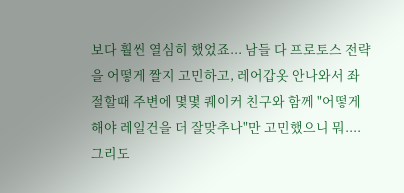보다 훨씬 열심히 했었죠... 남들 다 프로토스 전략을 어떻게 짤지 고민하고, 레어갑옷 안나와서 좌절할때 주변에 몇몇 퀘이커 친구와 함께 "어떻게 해야 레일건을 더 잘맞추나"만 고민했으니 뭐.... 그리도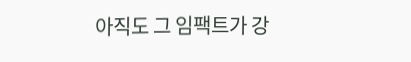아직도 그 임팩트가 강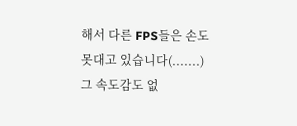해서 다른 FPS들은 손도 못대고 있습니다(.......) 그 속도감도 없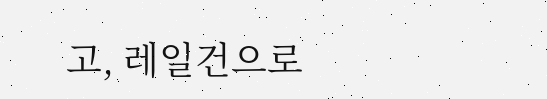고, 레일건으로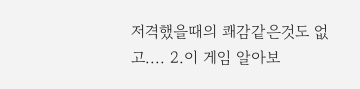저격했을때의 쾌감같은것도 없고.... 2.이 게임 알아보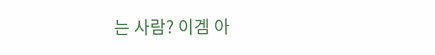는 사람? 이겜 아